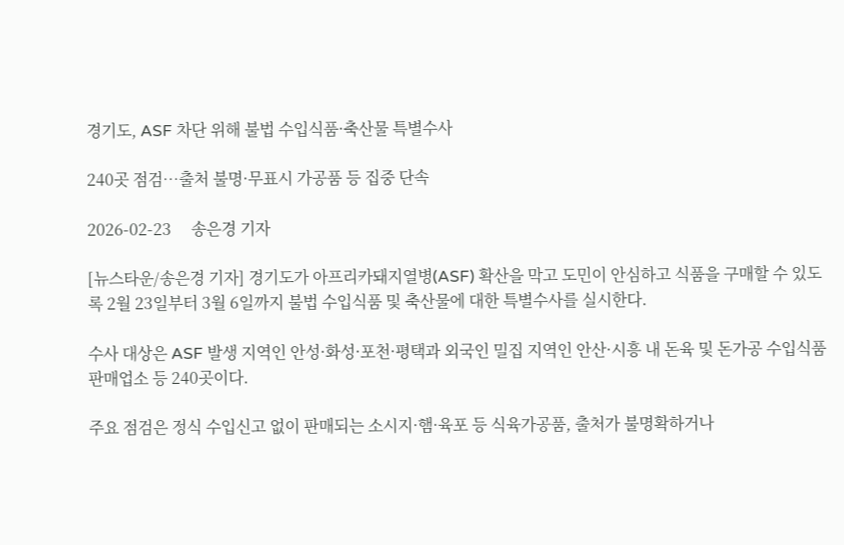경기도, ASF 차단 위해 불법 수입식품·축산물 특별수사

240곳 점검…출처 불명·무표시 가공품 등 집중 단속

2026-02-23     송은경 기자

[뉴스타운/송은경 기자] 경기도가 아프리카돼지열병(ASF) 확산을 막고 도민이 안심하고 식품을 구매할 수 있도록 2월 23일부터 3월 6일까지 불법 수입식품 및 축산물에 대한 특별수사를 실시한다.

수사 대상은 ASF 발생 지역인 안성·화성·포천·평택과 외국인 밀집 지역인 안산·시흥 내 돈육 및 돈가공 수입식품 판매업소 등 240곳이다.

주요 점검은 정식 수입신고 없이 판매되는 소시지·햄·육포 등 식육가공품, 출처가 불명확하거나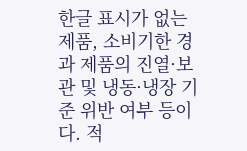한글 표시가 없는 제품, 소비기한 경과 제품의 진열·보관 및 냉동·냉장 기준 위반 여부 등이다. 적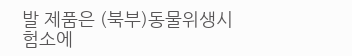발 제품은 (북부)동물위생시험소에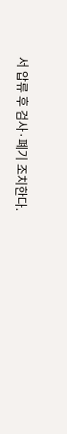서 압류 후 검사·폐기 조치한다.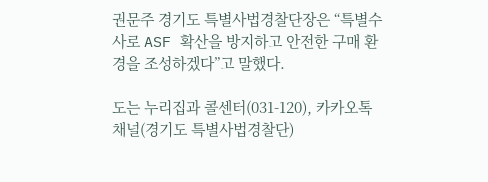권문주 경기도 특별사법경찰단장은 “특별수사로 ASF 확산을 방지하고 안전한 구매 환경을 조성하겠다”고 말했다.

도는 누리집과 콜센터(031-120), 카카오톡 채널(경기도 특별사법경찰단)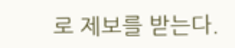로 제보를 받는다.